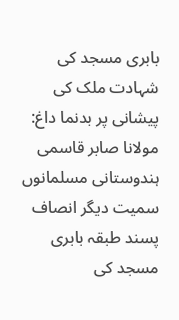بابری مسجد کی شہادت ملک کی پیشانی پر بدنما داغ: مولانا صابر قاسمی
ہندوستانی مسلمانوں سمیت دیگر انصاف پسند طبقہ بابری مسجد کی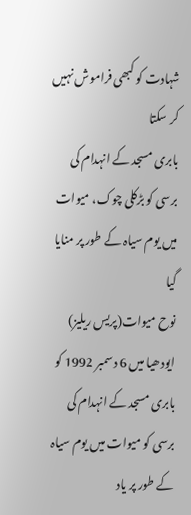شہادت کو کبھی فراموش نہیں کر سکتا
بابری مسجد کے انہدام کی برسی کو بڑکلی چوک، میوات میں یوم سیاہ کے طور پر منایا گیا
نوح میوات(پریس ریلیز)
ایودھیا میں 6 دسمبر 1992 کو بابری مسجد کے انہدام کی برسی کو میوات میں یوم سیاہ کے طور پر یاد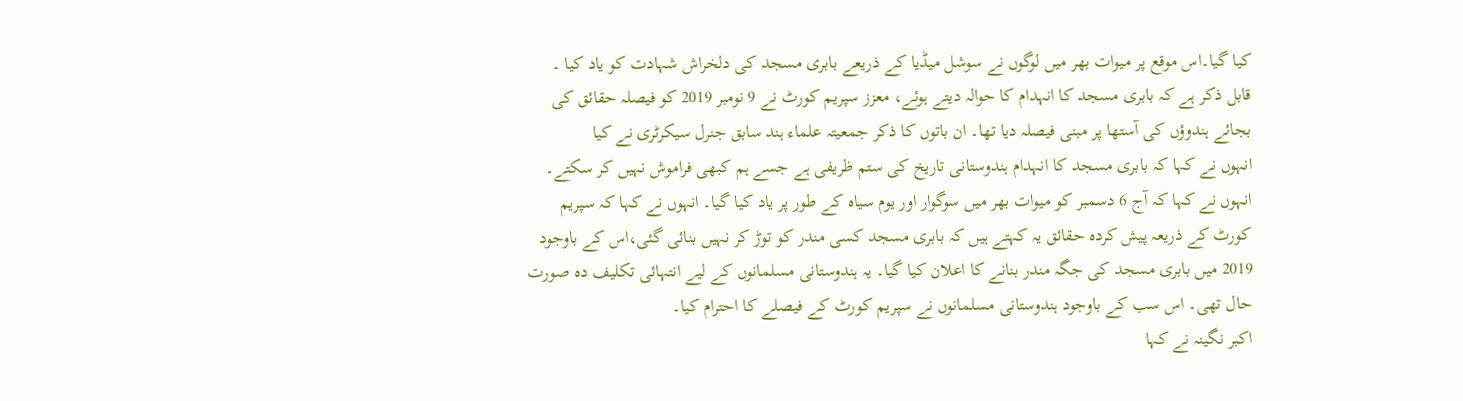کیا گیا۔اس موقع پر میوات بھر میں لوگوں نے سوشل میڈیا کے ذریعے بابری مسجد کی دلخراش شہادت کو یاد کیا ۔
قابل ذکر ہے کہ بابری مسجد کا انہدام کا حوالہ دیتے ہوئے، معزز سپریم کورٹ نے 9 نومبر 2019 کو فیصلہ حقائق کی بجائے ہندوؤں کی آستھا پر مبنی فیصلہ دیا تھا۔ ان باتوں کا ذکر جمعیتہ علماء ہند سابق جنرل سیکرٹری نے کیا
انہوں نے کہا کہ بابری مسجد کا انہدام ہندوستانی تاریخ کی ستم ظریفی ہے جسے ہم کبھی فراموش نہیں کر سکتے۔ انہوں نے کہا کہ آج 6 دسمبر کو میوات بھر میں سوگوار اور یوم سیاہ کے طور پر یاد کیا گیا۔ انہوں نے کہا کہ سپریم کورٹ کے ذریعہ پیش کردہ حقائق یہ کہتے ہیں کہ بابری مسجد کسی مندر کو توڑ کر نہیں بنائی گئی،اس کے باوجود 2019 میں بابری مسجد کی جگہ مندر بنانے کا اعلان کیا گیا۔ یہ ہندوستانی مسلمانوں کے لیے انتہائی تکلیف دہ صورت حال تھی۔ اس سب کے باوجود ہندوستانی مسلمانوں نے سپریم کورٹ کے فیصلے کا احترام کیا۔
اکبر نگینہ نے کہا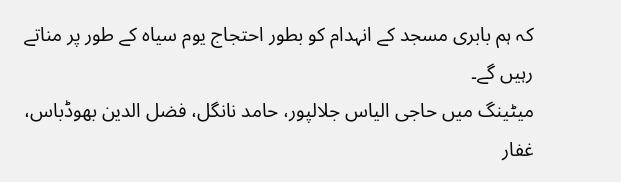کہ ہم بابری مسجد کے انہدام کو بطور احتجاج یوم سیاہ کے طور پر مناتے رہیں گے۔
میٹینگ میں حاجی الیاس جلالپور، حامد نانگل، فضل الدین بھوڈباس، غفار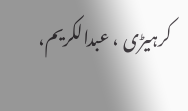کرہیڑی ، عبدالکریم،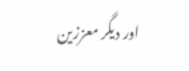اور دیگر معززین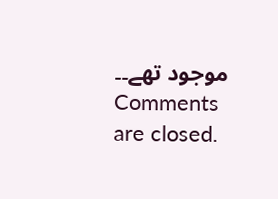موجود تھے۔۔
Comments are closed.